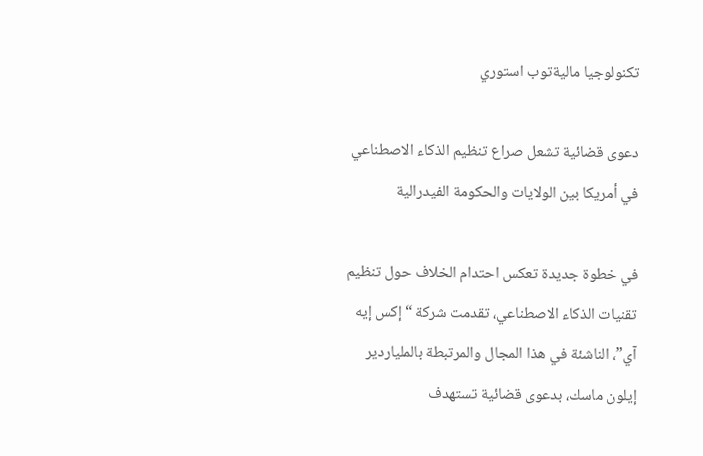تكنولوجيا ماليةتوب استوري

دعوى قضائية تشعل صراع تنظيم الذكاء الاصطناعي في أمريكا بين الولايات والحكومة الفيدرالية

في خطوة جديدة تعكس احتدام الخلاف حول تنظيم تقنيات الذكاء الاصطناعي، تقدمت شركة “إكس إيه آي”، الناشئة في هذا المجال والمرتبطة بالملياردير إيلون ماسك، بدعوى قضائية تستهدف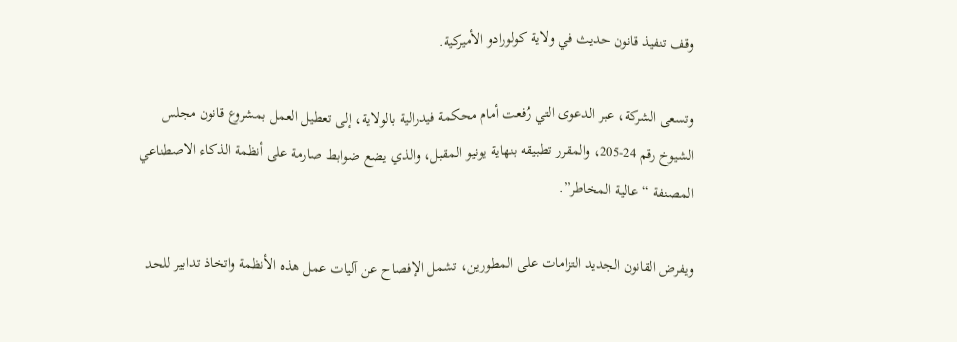وقف تنفيذ قانون حديث في ولاية كولورادو الأميركية.

وتسعى الشركة، عبر الدعوى التي رُفعت أمام محكمة فيدرالية بالولاية، إلى تعطيل العمل بمشروع قانون مجلس الشيوخ رقم 24-205، والمقرر تطبيقه بنهاية يونيو المقبل، والذي يضع ضوابط صارمة على أنظمة الذكاء الاصطناعي المصنفة “عالية المخاطر”.

ويفرض القانون الجديد التزامات على المطورين، تشمل الإفصاح عن آليات عمل هذه الأنظمة واتخاذ تدابير للحد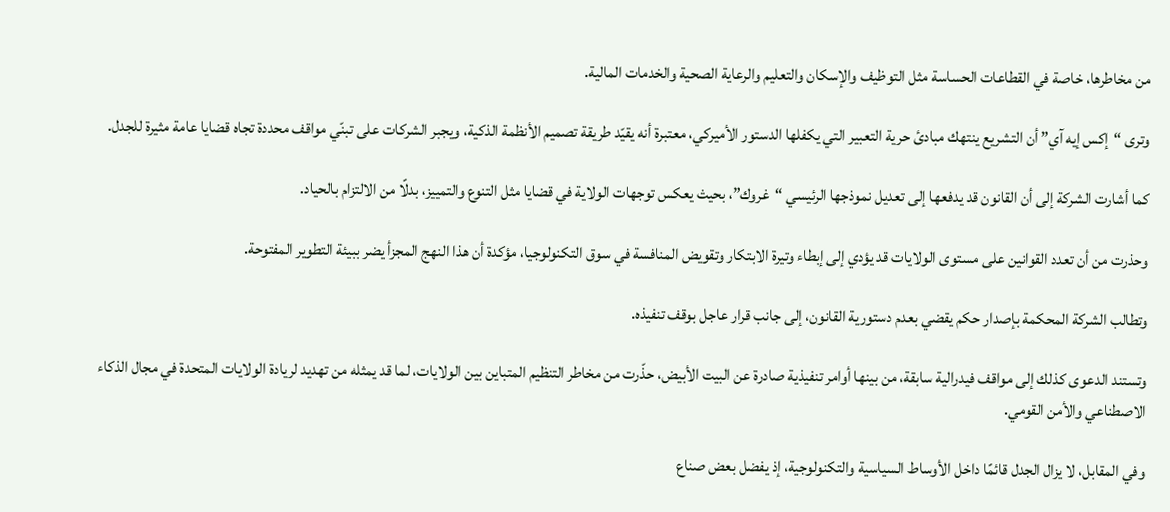من مخاطرها، خاصة في القطاعات الحساسة مثل التوظيف والإسكان والتعليم والرعاية الصحية والخدمات المالية.

وترى “إكس إيه آي” أن التشريع ينتهك مبادئ حرية التعبير التي يكفلها الدستور الأميركي، معتبرة أنه يقيّد طريقة تصميم الأنظمة الذكية، ويجبر الشركات على تبنّي مواقف محددة تجاه قضايا عامة مثيرة للجدل.

كما أشارت الشركة إلى أن القانون قد يدفعها إلى تعديل نموذجها الرئيسي “غروك”، بحيث يعكس توجهات الولاية في قضايا مثل التنوع والتمييز، بدلًا من الالتزام بالحياد.

وحذرت من أن تعدد القوانين على مستوى الولايات قد يؤدي إلى إبطاء وتيرة الابتكار وتقويض المنافسة في سوق التكنولوجيا، مؤكدة أن هذا النهج المجزأ يضر ببيئة التطوير المفتوحة.

وتطالب الشركة المحكمة بإصدار حكم يقضي بعدم دستورية القانون، إلى جانب قرار عاجل بوقف تنفيذه.

وتستند الدعوى كذلك إلى مواقف فيدرالية سابقة، من بينها أوامر تنفيذية صادرة عن البيت الأبيض، حذّرت من مخاطر التنظيم المتباين بين الولايات، لما قد يمثله من تهديد لريادة الولايات المتحدة في مجال الذكاء الاصطناعي والأمن القومي.

وفي المقابل، لا يزال الجدل قائمًا داخل الأوساط السياسية والتكنولوجية، إذ يفضل بعض صناع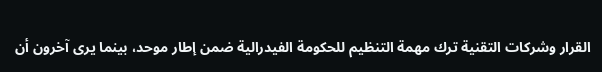القرار وشركات التقنية ترك مهمة التنظيم للحكومة الفيدرالية ضمن إطار موحد، بينما يرى آخرون أن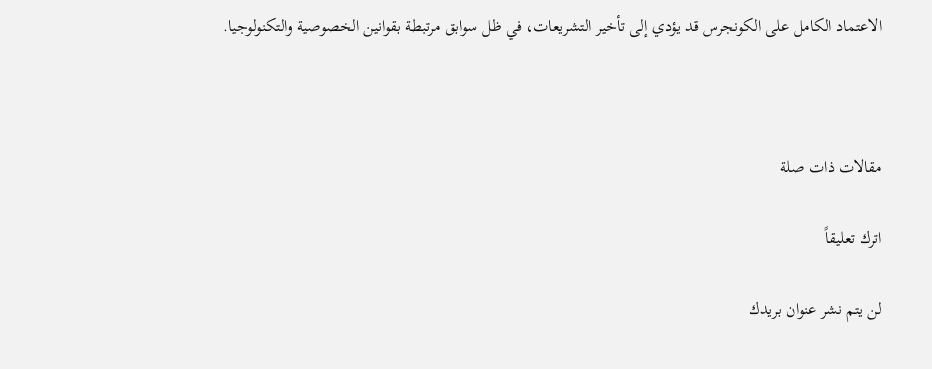الاعتماد الكامل على الكونجرس قد يؤدي إلى تأخير التشريعات، في ظل سوابق مرتبطة بقوانين الخصوصية والتكنولوجيا.



مقالات ذات صلة

اترك تعليقاً

لن يتم نشر عنوان بريدك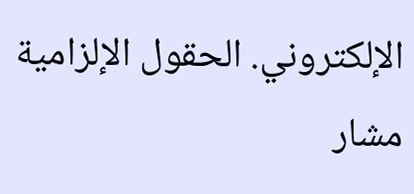الإلكتروني. الحقول الإلزامية مشار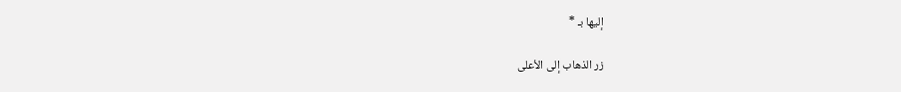إليها بـ *

زر الذهاب إلى الأعلى